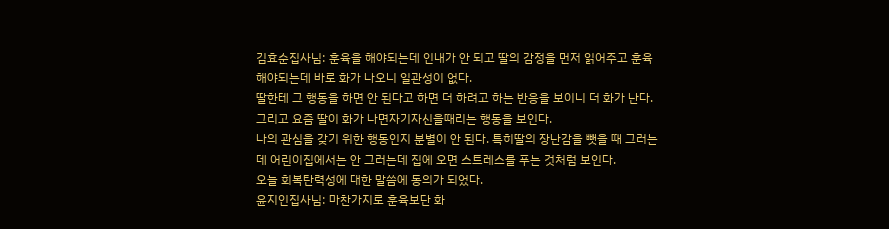김효순집사님: 훈육을 해야되는데 인내가 안 되고 딸의 감정을 먼저 읽어주고 훈육해야되는데 바로 화가 나오니 일관성이 없다.
딸한테 그 행동을 하면 안 된다고 하면 더 하려고 하는 반응을 보이니 더 화가 난다. 그리고 요즘 딸이 화가 나면자기자신을때리는 행동을 보인다.
나의 관심을 갖기 위한 행동인지 분별이 안 된다. 특히딸의 장난감을 뺏을 때 그러는데 어린이집에서는 안 그러는데 집에 오면 스트레스를 푸는 것처럼 보인다.
오늘 회복탄력성에 대한 말씀에 동의가 되었다.
윤지인집사님: 마찬가지로 훈육보단 화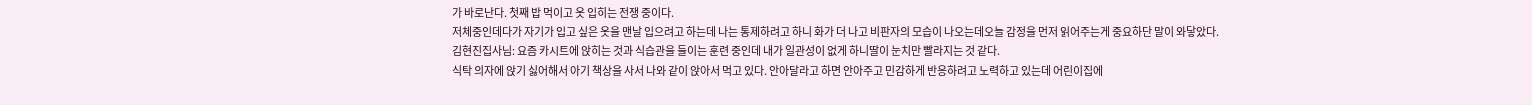가 바로난다. 첫째 밥 먹이고 옷 입히는 전쟁 중이다.
저체중인데다가 자기가 입고 싶은 옷을 맨날 입으려고 하는데 나는 통제하려고 하니 화가 더 나고 비판자의 모습이 나오는데오늘 감정을 먼저 읽어주는게 중요하단 말이 와닿았다.
김현진집사님: 요즘 카시트에 앉히는 것과 식습관을 들이는 훈련 중인데 내가 일관성이 없게 하니딸이 눈치만 빨라지는 것 같다.
식탁 의자에 앉기 싫어해서 아기 책상을 사서 나와 같이 앉아서 먹고 있다. 안아달라고 하면 안아주고 민감하게 반응하려고 노력하고 있는데 어린이집에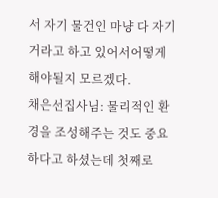서 자기 물건인 마냥 다 자기거라고 하고 있어서어떻게 해야될지 모르겠다.
채은선집사님: 물리적인 환경을 조성해주는 것도 중요하다고 하셨는데 첫째로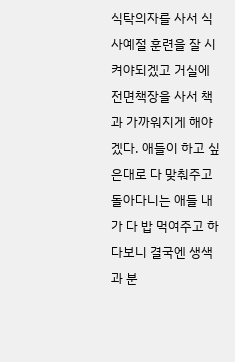식탁의자를 사서 식사예절 훈련을 잘 시켜야되겠고 거실에 전면책장을 사서 책과 가까워지게 해야겠다. 애들이 하고 싶은대로 다 맞춰주고 돌아다니는 애들 내가 다 밥 먹여주고 하다보니 결국엔 생색과 분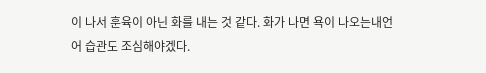이 나서 훈육이 아닌 화를 내는 것 같다. 화가 나면 욕이 나오는내언어 습관도 조심해야겠다.